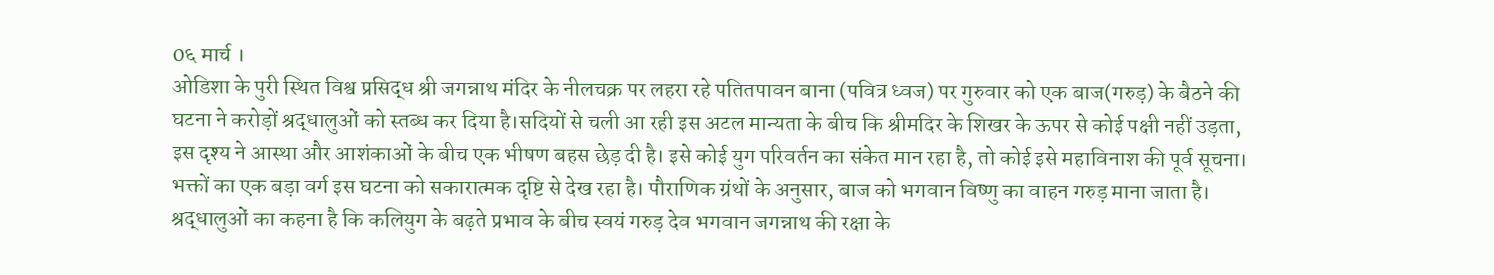0६ मार्च ।
ओडिशा के पुरी स्थित विश्व प्रसिद्ध श्री जगन्नाथ मंदिर के नीलचक्र पर लहरा रहे पतितपावन बाना (पवित्र ध्वज) पर गुरुवार को एक बाज(गरुड़) के बैठने की घटना ने करोड़ों श्रद्धालुओं को स्तब्ध कर दिया है।सदियों से चली आ रही इस अटल मान्यता के बीच कि श्रीमदिर के शिखर के ऊपर से कोई पक्षी नहीं उड़ता, इस दृश्य ने आस्था और आशंकाओं के बीच एक भीषण बहस छेड़ दी है। इसे कोई युग परिवर्तन का संकेत मान रहा है, तो कोई इसे महाविनाश की पूर्व सूचना। भक्तों का एक बड़ा वर्ग इस घटना को सकारात्मक दृष्टि से देख रहा है। पौराणिक ग्रंथों के अनुसार, बाज को भगवान विष्णु का वाहन गरुड़ माना जाता है। श्रद्धालुओं का कहना है कि कलियुग के बढ़ते प्रभाव के बीच स्वयं गरुड़ देव भगवान जगन्नाथ की रक्षा के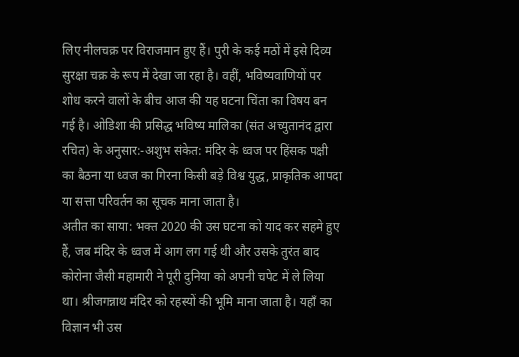लिए नीलचक्र पर विराजमान हुए हैं। पुरी के कई मठों में इसे दिव्य सुरक्षा चक्र के रूप में देखा जा रहा है। वहीं, भविष्यवाणियों पर शोध करने वालों के बीच आज की यह घटना चिंता का विषय बन गई है। ओडिशा की प्रसिद्ध भविष्य मालिका (संत अच्युतानंद द्वारा रचित) के अनुसार:-अशुभ संकेत: मंदिर के ध्वज पर हिंसक पक्षी का बैठना या ध्वज का गिरना किसी बड़े विश्व युद्ध, प्राकृतिक आपदा या सत्ता परिवर्तन का सूचक माना जाता है।
अतीत का साया: भक्त 2020 की उस घटना को याद कर सहमे हुए हैं, जब मंदिर के ध्वज में आग लग गई थी और उसके तुरंत बाद कोरोना जैसी महामारी ने पूरी दुनिया को अपनी चपेट में ले लिया था। श्रीजगन्नाथ मंदिर को रहस्यों की भूमि माना जाता है। यहाँ का विज्ञान भी उस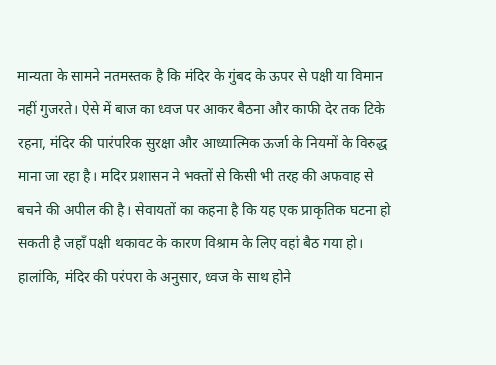मान्यता के सामने नतमस्तक है कि मंदिर के गुंबद के ऊपर से पक्षी या विमान नहीं गुजरते। ऐसे में बाज का ध्वज पर आकर बैठना और काफी देर तक टिके रहना, मंदिर की पारंपरिक सुरक्षा और आध्यात्मिक ऊर्जा के नियमों के विरुद्ध माना जा रहा है। मदिर प्रशासन ने भक्तों से किसी भी तरह की अफवाह से बचने की अपील की है। सेवायतों का कहना है कि यह एक प्राकृतिक घटना हो सकती है जहाँ पक्षी थकावट के कारण विश्राम के लिए वहां बैठ गया हो। हालांकि, मंदिर की परंपरा के अनुसार, ध्वज के साथ होने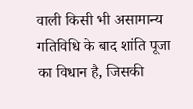वाली किसी भी असामान्य गतिविधि के बाद शांति पूजा का विधान है, जिसकी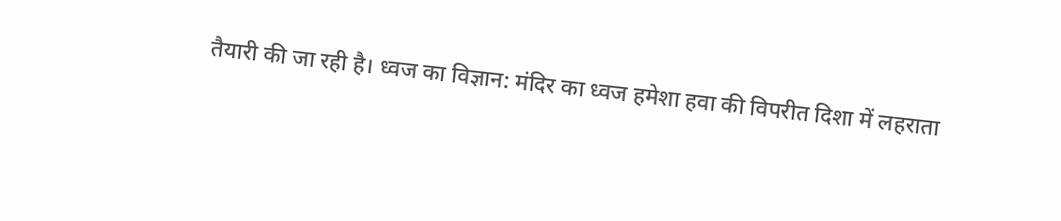तैयारी की जा रही है। ध्वज का विज्ञान: मंदिर का ध्वज हमेशा हवा की विपरीत दिशा में लहराता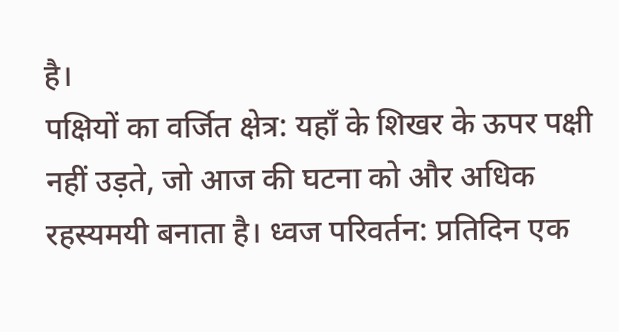है।
पक्षियों का वर्जित क्षेत्र: यहाँ के शिखर के ऊपर पक्षी नहीं उड़ते, जो आज की घटना को और अधिक रहस्यमयी बनाता है। ध्वज परिवर्तन: प्रतिदिन एक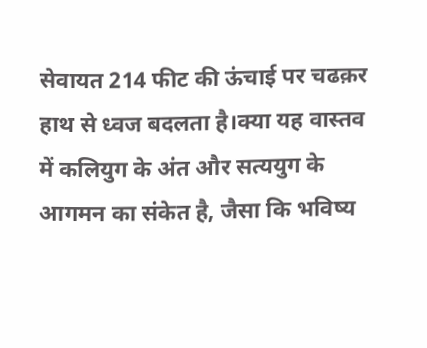सेवायत 214 फीट की ऊंचाई पर चढक़र हाथ से ध्वज बदलता है।क्या यह वास्तव में कलियुग के अंत और सत्ययुग के आगमन का संकेत है, जैसा कि भविष्य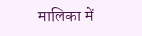मालिका में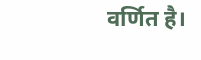वर्णित है।